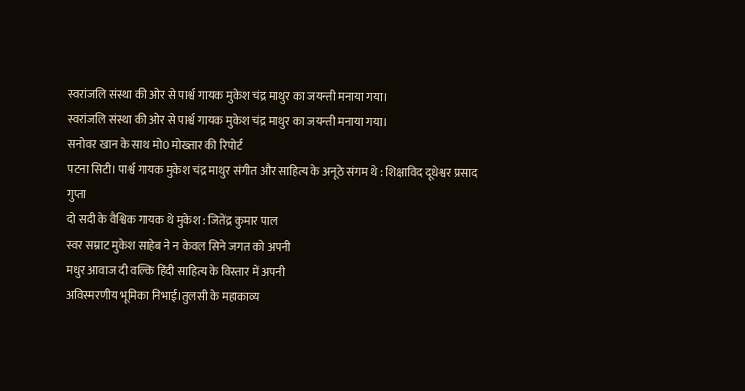स्वरांजलि संस्था की ओर से पार्श्व गायक मुकेश चंद्र माथुर का जयन्ती मनाया गया।
स्वरांजलि संस्था की ओर से पार्श्व गायक मुकेश चंद्र माथुर का जयन्ती मनाया गया।
सनोवर खान के साथ मो0 मोख्तार की रिपोर्ट
पटना सिटी। पार्श्व गायक मुकेश चंद्र माथुर संगीत और साहित्य के अनूठे संगम थे : शिक्षाविद दूधेश्वर प्रसाद गुप्ता
दो सदी के वैश्विक गायक थे मुकेश : जितेंद्र कुमार पाल
स्वर सम्राट मुकेश साहेब ने न केवल सिने जगत को अपनी
मधुर आवाज दी वल्कि हिंदी साहित्य के विस्तार में अपनी
अविस्मरणीय भूमिका निभाई।तुलसी के महाकाव्य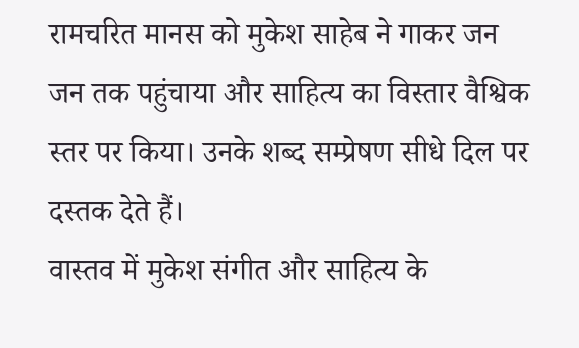रामचरित मानस को मुकेश साहेब ने गाकर जन जन तक पहुंचाया और साहित्य का विस्तार वैश्विक स्तर पर किया। उनके शब्द सम्प्रेषण सीधे दिल पर दस्तक देते हैं।
वास्तव में मुकेश संगीत और साहित्य के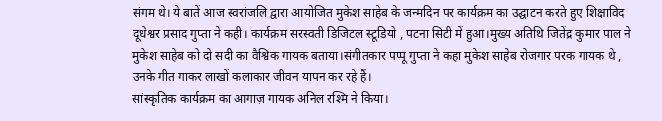संगम थे। ये बातें आज स्वरांजलि द्वारा आयोजित मुकेश साहेब के जन्मदिन पर कार्यक्रम का उद्घाटन करते हुए शिक्षाविद दूधेश्वर प्रसाद गुप्ता ने कही। कार्यक्रम सरस्वती डिजिटल स्टूडियो , पटना सिटी में हुआ।मुख्य अतिथि जितेंद्र कुमार पाल ने मुकेश साहेब को दो सदी का वैश्विक गायक बताया।संगीतकार पप्पू गुप्ता ने कहा मुकेश साहेब रोजगार परक गायक थे , उनके गीत गाकर लाखों कलाकार जीवन यापन कर रहे हैं।
सांस्कृतिक कार्यक्रम का आगाज़ गायक अनिल रश्मि ने किया।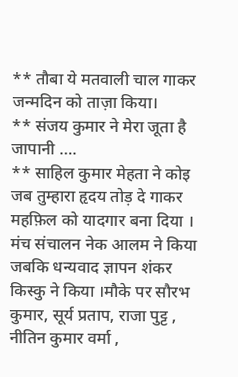** तौबा ये मतवाली चाल गाकर जन्मदिन को ताज़ा किया।
** संजय कुमार ने मेरा जूता है जापानी ….
** साहिल कुमार मेहता ने कोइ जब तुम्हारा हृदय तोड़ दे गाकर महफ़िल को यादगार बना दिया ।
मंच संचालन नेक आलम ने किया जबकि धन्यवाद ज्ञापन शंकर किस्कु ने किया ।मौके पर सौरभ कुमार, सूर्य प्रताप, राजा पुट्ट , नीतिन कुमार वर्मा ,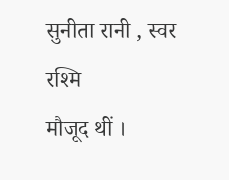सुनीता रानी , स्वर रश्मि
मौजूद थीं ।